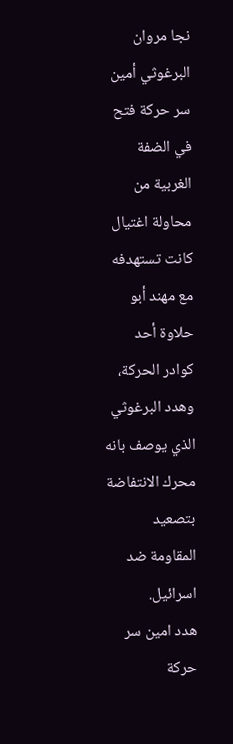نجا مروان البرغوثي أمين سر حركة فتح في الضفة الغربية من محاولة اغتيال كانت تستهدفه مع مهند أبو حلاوة أحد كوادر الحركة، وهدد البرغوثي الذي يوصف بانه محرك الانتفاضة بتصعيد المقاومة ضد اسرائيل.
هدد امين سر حركة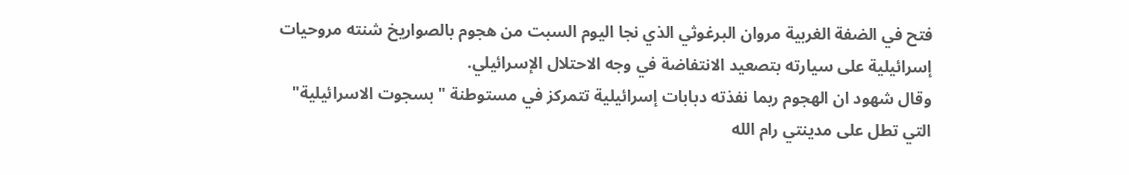فتح في الضفة الغربية مروان البرغوثي الذي نجا اليوم السبت من هجوم بالصواريخ شنته مروحيات إسرائيلية على سيارته بتصعيد الانتفاضة في وجه الاحتلال الإسرائيلي.
وقال شهود ان الهجوم ربما نفذته دبابات إسرائيلية تتمركز في مستوطنة "بسجوت الاسرائيلية" التي تطل على مدينتي رام الله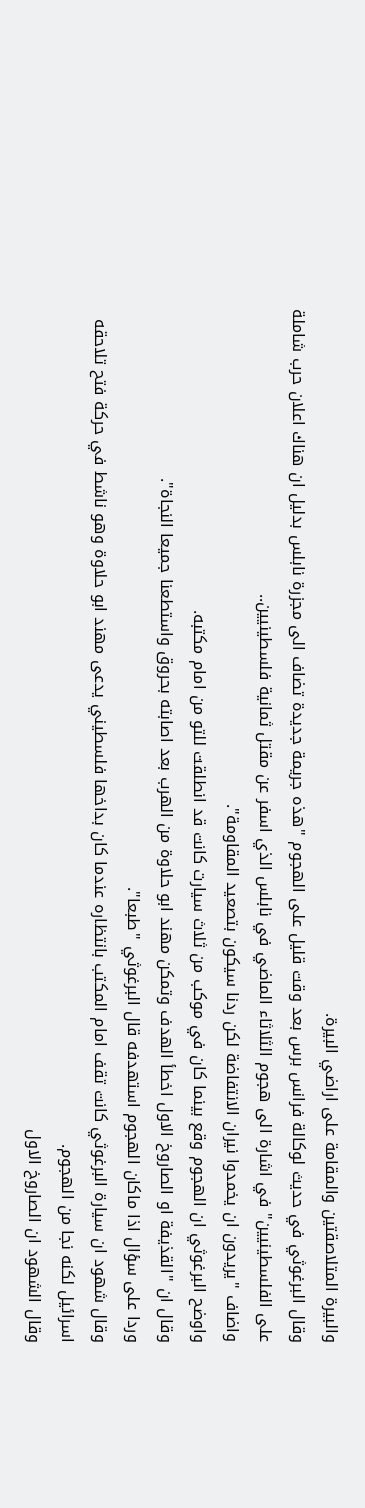والبيرة المتلاصقتين والمقامة على اراضي البيرة.
وقال البرغوثي في حديث لوكالة فرانس برس بعد وقت قليل على الهجوم "هذه جريمة جديدة تضاف الى مجزرة نابلس بدليل ان هناك اعلان حرب شاملة على الفلسطينيين" في اشارة الى هجوم الثلاثاء الماضي في نابلس الذي اسفر عن مقتل ثمانية فلسطينيين..
واضاف "يريدون ان يخمدوا نيران الانتفاضة لكن ردنا سيكون بتصعيد المقاومة".
واوضح البرغوثي ان الهجوم وقع بينما كان في موكب من ثلاث سيارت كانت قد انطلقت للتو من امام مكتبه.
وقال ان "القذيفة او الصاروخ الاول اخطأ الهدف وتمكن مهند ابو حلاوة من الهرب بعد اصابته بحروق واستطعنا جميعا النجاة".
وردا على سؤال اذا ماكان الهجوم استهدفه قال البرغوثي "طبعا".
وقال شهود ان سيارة البرغوثي كانت تقف امام المكتب بانتظاره عندما كان بداخها فلسطيني يدعى مهند ابو حلاوة وهو ناشط في حركة فتح تلاحقه اسرائيل لكنه نجا من الهجوم.
وقال الشهود ان الصاروخ الاول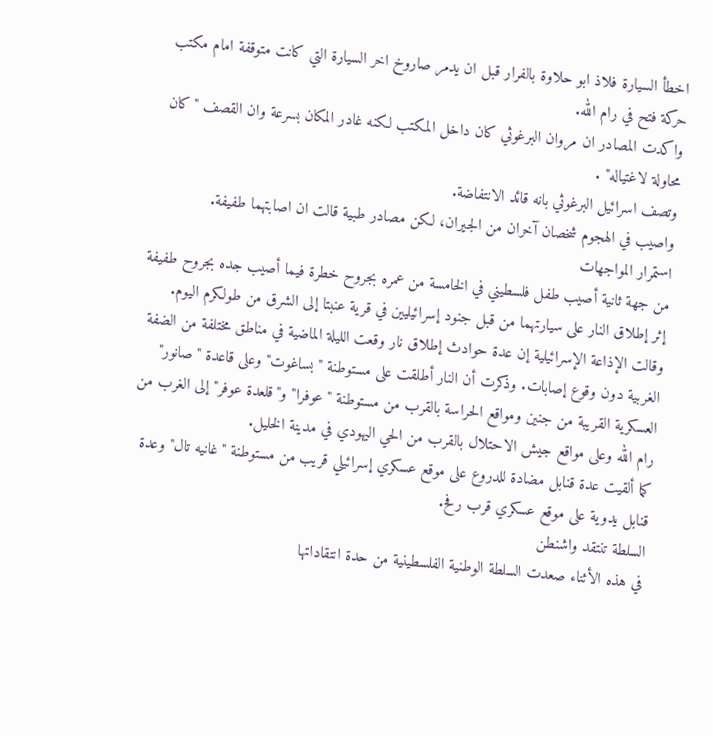اخطأ السيارة فلاذ ابو حلاوة بالفرار قبل ان يدمر صاروخ اخر السيارة التي كانت متوقفة امام مكتب حركة فتح في رام الله.
واكدت المصادر ان مروان البرغوثي كان داخل المكتب لكنه غادر المكان بسرعة وان القصف "كان محاولة لاغتياله" .
وتصف اسرائيل البرغوثي بانه قائد الانتفاضة.
واصيب في الهجوم شخصان آخران من الجيران، لكن مصادر طبية قالت ان اصابتهما طفيفة.
استمرار المواجهات
من جهة ثانية أصيب طفل فلسطيني في الخامسة من عمره بجروح خطرة فيما أصيب جده بجروح طفيفة إثر إطلاق النار على سيارتهما من قبل جنود إسرائيليين في قرية عنبتا إلى الشرق من طولكرم اليوم.
وقالت الإذاعة الإسرائيلية إن عدة حوادث إطلاق نار وقعت الليلة الماضية في مناطق مختلفة من الضفة الغربية دون وقوع إصابات. وذكرت أن النار أطلقت على مستوطنة "بساغوت" وعلى قاعدة "صانور" العسكرية القريبة من جنين ومواقع الحراسة بالقرب من مستوطنة "عوفرا" و"قلعدة عوفر" إلى الغرب من رام الله وعلى مواقع جيش الاحتلال بالقرب من الحي اليهودي في مدينة الخليل.
كما ألقيت عدة قنابل مضادة للدروع على موقع عسكري إسرائيلي قريب من مستوطنة "غانيه تال" وعدة قنابل يدوية على موقع عسكري قرب رفح.
السلطة تنتقد واشنطن
في هذه الأثناء صعدت السلطة الوطنية الفلسطينية من حدة انتقاداتها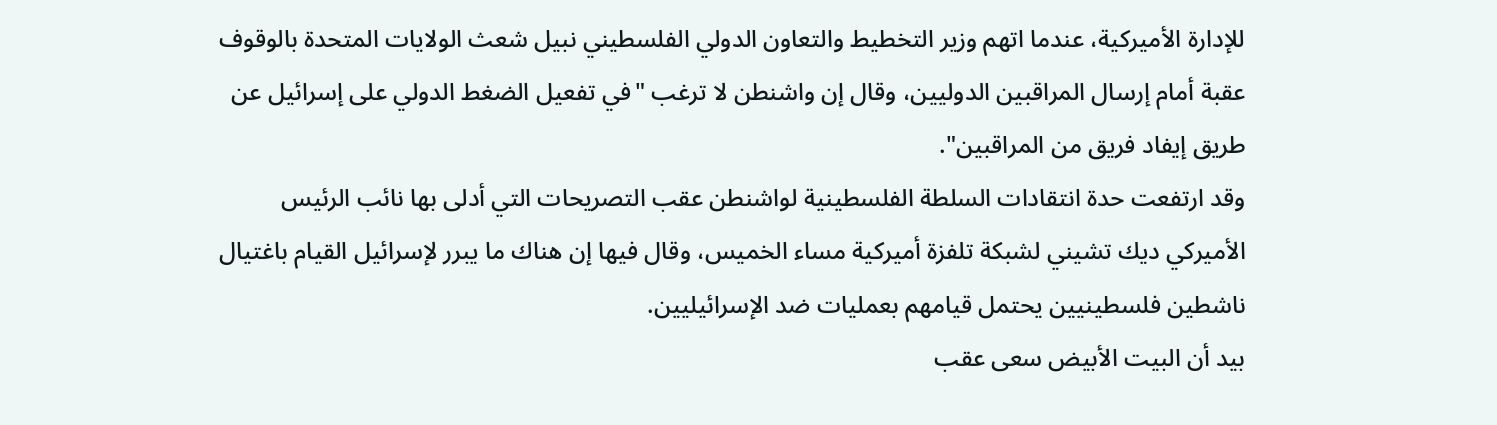للإدارة الأميركية، عندما اتهم وزير التخطيط والتعاون الدولي الفلسطيني نبيل شعث الولايات المتحدة بالوقوف عقبة أمام إرسال المراقبين الدوليين، وقال إن واشنطن لا ترغب "في تفعيل الضغط الدولي على إسرائيل عن طريق إيفاد فريق من المراقبين".
وقد ارتفعت حدة انتقادات السلطة الفلسطينية لواشنطن عقب التصريحات التي أدلى بها نائب الرئيس الأميركي ديك تشيني لشبكة تلفزة أميركية مساء الخميس، وقال فيها إن هناك ما يبرر لإسرائيل القيام باغتيال ناشطين فلسطينيين يحتمل قيامهم بعمليات ضد الإسرائيليين.
بيد أن البيت الأبيض سعى عقب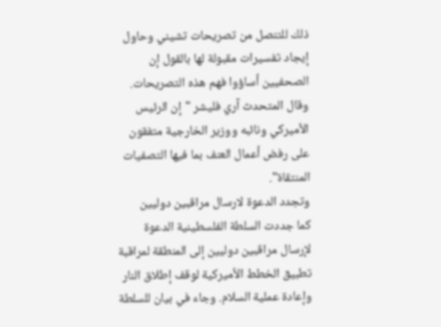ذلك للتنصل من تصريحات تشيني وحاول إيجاد تفسيرات مقبولة لها بالقول إن الصحفيين أساؤوا فهم هذه التصريحات. وقال المتحدث آري فليشر "إن الرئيس الأميركي ونائبه ووزير الخارجية متفقون على رفض أعمال العنف بما فيها التصفيات المنتقاة".
وتجدد الدعوة لارسال مراقبين دوليين
كما جددت السلطة الفلسطينية الدعوة لإرسال مراقبين دوليين إلى المنطقة لمراقبة تطبيق الخطط الأميركية لوقف إطلاق النار وإعادة عملية السلام. وجاء في بيان للسلطة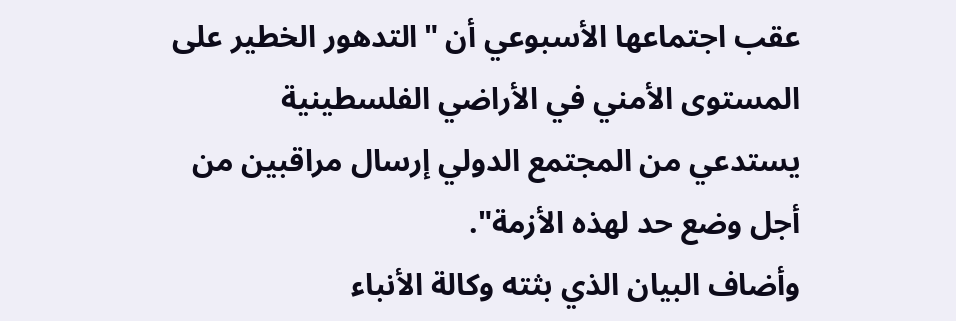عقب اجتماعها الأسبوعي أن "التدهور الخطير على المستوى الأمني في الأراضي الفلسطينية يستدعي من المجتمع الدولي إرسال مراقبين من أجل وضع حد لهذه الأزمة".
وأضاف البيان الذي بثته وكالة الأنباء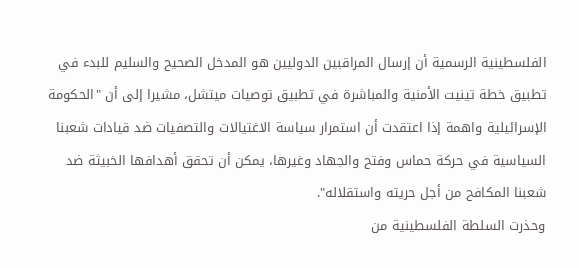الفلسطينية الرسمية أن إرسال المراقبين الدوليين هو المدخل الصحيح والسليم للبدء في تطبيق خطة تينيت الأمنية والمباشرة في تطبيق توصيات ميتشل، مشيرا إلى أن "الحكومة الإسرائيلية واهمة إذا اعتقدت أن استمرار سياسة الاغتيالات والتصفيات ضد قيادات شعبنا السياسية في حركة حماس وفتح والجهاد وغيرها، يمكن أن تحقق أهدافها الخبيثة ضد شعبنا المكافح من أجل حريته واستقلاله".
وحذرت السلطة الفلسطينية من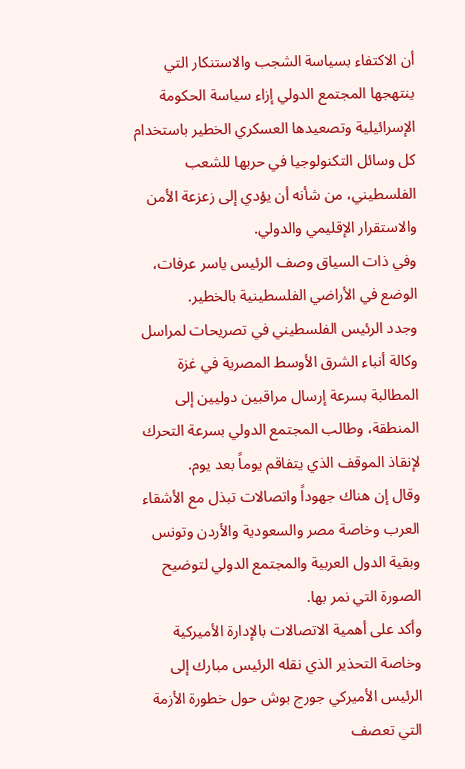أن الاكتفاء بسياسة الشجب والاستنكار التي ينتهجها المجتمع الدولي إزاء سياسة الحكومة الإسرائيلية وتصعيدها العسكري الخطير باستخدام كل وسائل التكنولوجيا في حربها للشعب الفلسطيني، من شأنه أن يؤدي إلى زعزعة الأمن والاستقرار الإقليمي والدولي.
وفي ذات السياق وصف الرئيس ياسر عرفات، الوضع في الأراضي الفلسطينية بالخطير.
وجدد الرئيس الفلسطيني في تصريحات لمراسل وكالة أنباء الشرق الأوسط المصرية في غزة المطالبة بسرعة إرسال مراقبين دوليين إلى المنطقة، وطالب المجتمع الدولي بسرعة التحرك لإنقاذ الموقف الذي يتفاقم يوماً بعد يوم.
وقال إن هناك جهوداً واتصالات تبذل مع الأشقاء العرب وخاصة مصر والسعودية والأردن وتونس وبقية الدول العربية والمجتمع الدولي لتوضيح الصورة التي نمر بها.
وأكد على أهمية الاتصالات بالإدارة الأميركية وخاصة التحذير الذي نقله الرئيس مبارك إلى الرئيس الأميركي جورج بوش حول خطورة الأزمة التي تعصف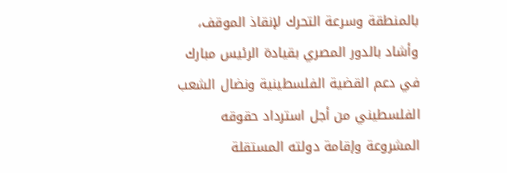بالمنطقة وسرعة التحرك لإنقاذ الموقف، وأشاد بالدور المصري بقيادة الرئيس مبارك في دعم القضية الفلسطينية ونضال الشعب الفلسطيني من أجل استرداد حقوقه المشروعة وإقامة دولته المستقلة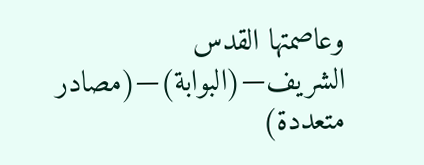وعاصمتها القدس الشريف—(البوابة)—(مصادر متعددة)